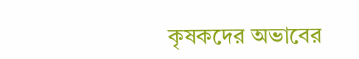কৃষকদের অভাবের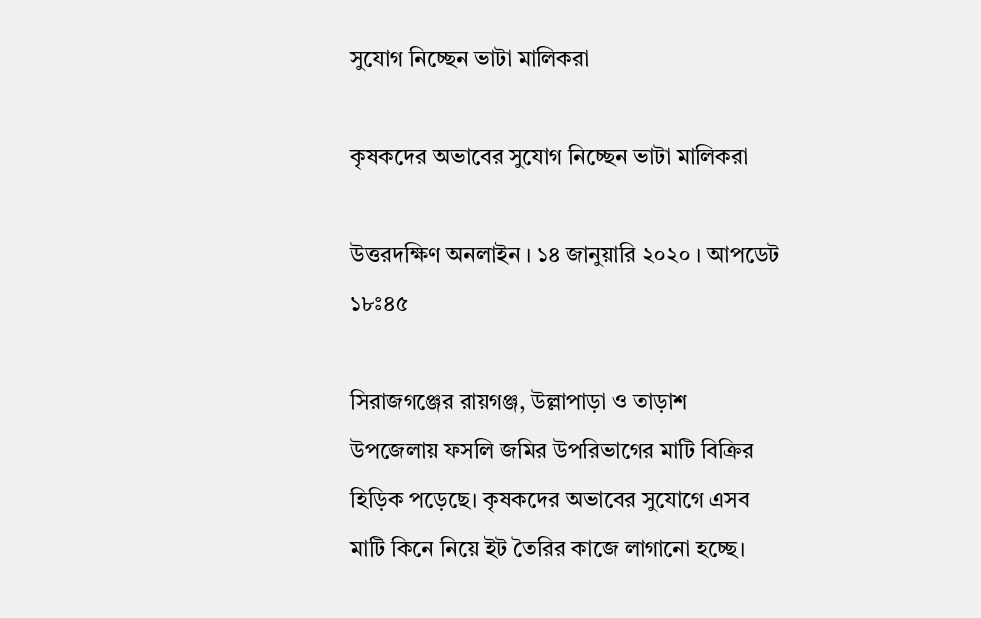সুযোগ নিচ্ছেন ভাটা মালিকরা

কৃষকদের অভাবের সুযোগ নিচ্ছেন ভাটা মালিকরা

উত্তরদক্ষিণ অনলাইন । ১৪ জানুয়ারি ২০২০ । আপডেট ১৮ঃ৪৫

সিরাজগঞ্জের রায়গঞ্জ, উল্লাপাড়া ও তাড়াশ উপজেলায় ফসলি জমির উপরিভাগের মাটি বিক্রির হিড়িক পড়েছে। কৃষকদের অভাবের সুযোগে এসব মাটি কিনে নিয়ে ইট তৈরির কাজে লাগানো হচ্ছে।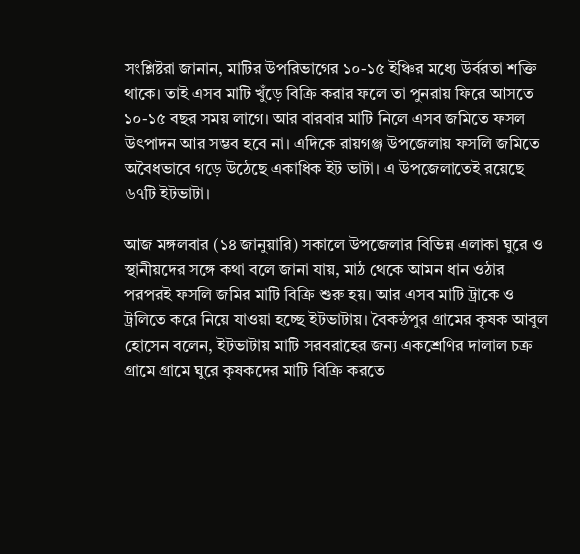সংশ্লিষ্টরা জানান, মাটির উপরিভাগের ১০-১৫ ইঞ্চির মধ্যে উর্বরতা শক্তি থাকে। তাই এসব মাটি খুঁড়ে বিক্রি করার ফলে তা পুনরায় ফিরে আসতে ১০-১৫ বছর সময় লাগে। আর বারবার মাটি নিলে এসব জমিতে ফসল উৎপাদন আর সম্ভব হবে না। এদিকে রায়গঞ্জ উপজেলায় ফসলি জমিতে অবৈধভাবে গড়ে উঠেছে একাধিক ইট ভাটা। এ উপজেলাতেই রয়েছে ৬৭টি ইটভাটা।

আজ মঙ্গলবার (১৪ জানুয়ারি) সকালে উপজেলার বিভিন্ন এলাকা ঘুরে ও স্থানীয়দের সঙ্গে কথা বলে জানা যায়, মাঠ থেকে আমন ধান ওঠার পরপরই ফসলি জমির মাটি বিক্রি শুরু হয়। আর এসব মাটি ট্রাকে ও ট্রলিতে করে নিয়ে যাওয়া হচ্ছে ইটভাটায়। বৈকন্ঠপুর গ্রামের কৃষক আবুল হোসেন বলেন, ইটভাটায় মাটি সরবরাহের জন্য একশ্রেণির দালাল চক্র গ্রামে গ্রামে ঘুরে কৃষকদের মাটি বিক্রি করতে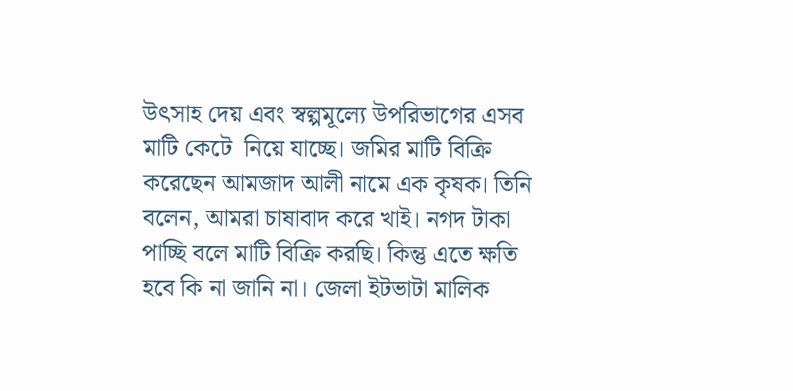উৎসাহ দেয় এবং স্বল্পমূল্যে উপরিভাগের এসব মাটি কেটে  নিয়ে যাচ্ছে। জমির মাটি বিক্রি করেছেন আমজাদ আলী নামে এক কৃষক। তিনি বলেন, আমরা চাষাবাদ করে খাই। নগদ টাকা পাচ্ছি বলে মাটি বিক্রি করছি। কিন্তু এতে ক্ষতি হবে কি না জানি না। জেলা ইটভাটা মালিক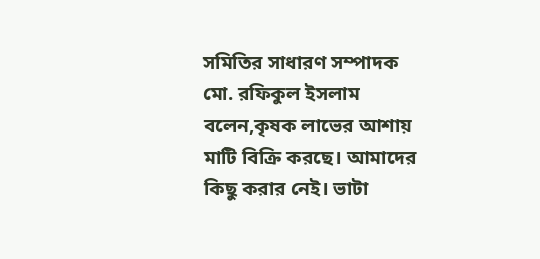সমিতির সাধারণ সম্পাদক মো. রফিকুল ইসলাম বলেন,কৃষক লাভের আশায় মাটি বিক্রি করছে। আমাদের কিছু করার নেই। ভাটা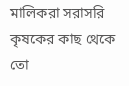মালিকরা সরাসরি কৃষকের কাছ থেকে তো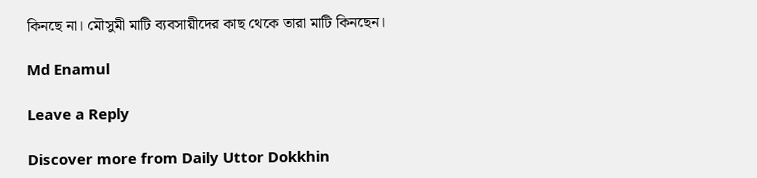কিনছে না। মৌসুমী মাটি ব্যবসায়ীদের কাছ থেকে তারা মাটি কিনছেন।

Md Enamul

Leave a Reply

Discover more from Daily Uttor Dokkhin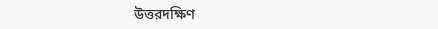উত্তরদক্ষিণ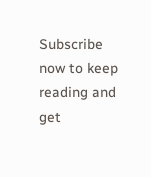Subscribe now to keep reading and get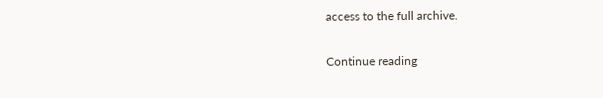access to the full archive.

Continue reading